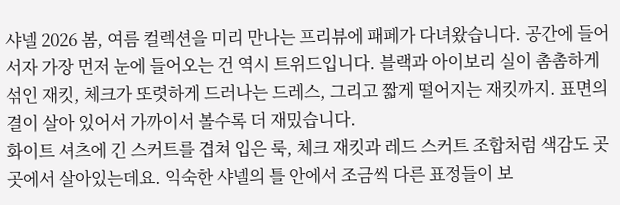샤넬 2026 봄, 여름 컬렉션을 미리 만나는 프리뷰에 패페가 다녀왔습니다. 공간에 들어서자 가장 먼저 눈에 들어오는 건 역시 트위드입니다. 블랙과 아이보리 실이 촘촘하게 섞인 재킷, 체크가 또렷하게 드러나는 드레스, 그리고 짧게 떨어지는 재킷까지. 표면의 결이 살아 있어서 가까이서 볼수록 더 재밌습니다.
화이트 셔츠에 긴 스커트를 겹쳐 입은 룩, 체크 재킷과 레드 스커트 조합처럼 색감도 곳곳에서 살아있는데요. 익숙한 샤넬의 틀 안에서 조금씩 다른 표정들이 보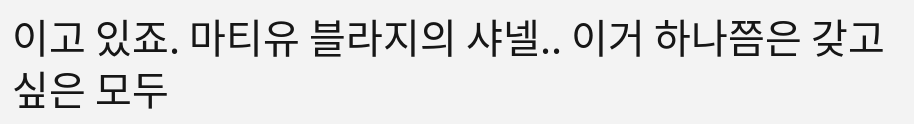이고 있죠. 마티유 블라지의 샤넬.. 이거 하나쯤은 갖고 싶은 모두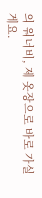의 워너비, 제 옷장으로 바로 가실게요.